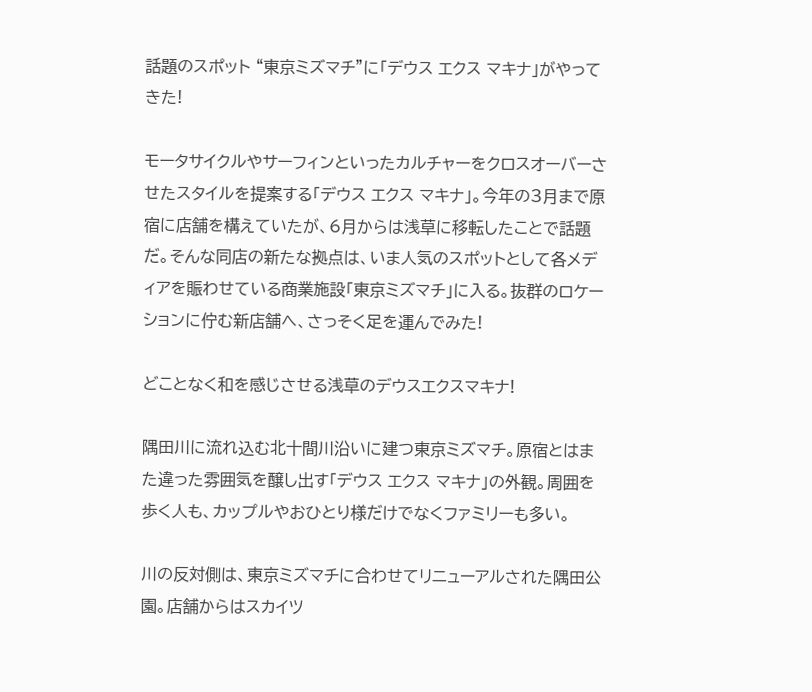話題のスポット “東京ミズマチ”に「デウス エクス マキナ」がやってきた!

モータサイクルやサーフィンといったカルチャーをクロスオーバーさせたスタイルを提案する「デウス エクス マキナ」。今年の3月まで原宿に店舗を構えていたが、6月からは浅草に移転したことで話題だ。そんな同店の新たな拠点は、いま人気のスポットとして各メディアを賑わせている商業施設「東京ミズマチ」に入る。抜群のロケーションに佇む新店舗へ、さっそく足を運んでみた!

どことなく和を感じさせる浅草のデウスエクスマキナ!

隅田川に流れ込む北十間川沿いに建つ東京ミズマチ。原宿とはまた違った雰囲気を醸し出す「デウス エクス マキナ」の外観。周囲を歩く人も、カップルやおひとり様だけでなくファミリーも多い。

川の反対側は、東京ミズマチに合わせてリニューアルされた隅田公園。店舗からはスカイツ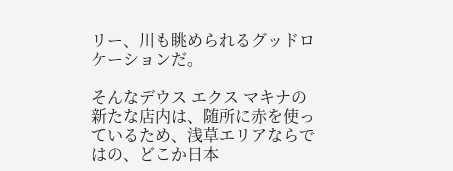リー、川も眺められるグッドロケーションだ。

そんなデウス エクス マキナの新たな店内は、随所に赤を使っているため、浅草エリアならではの、どこか日本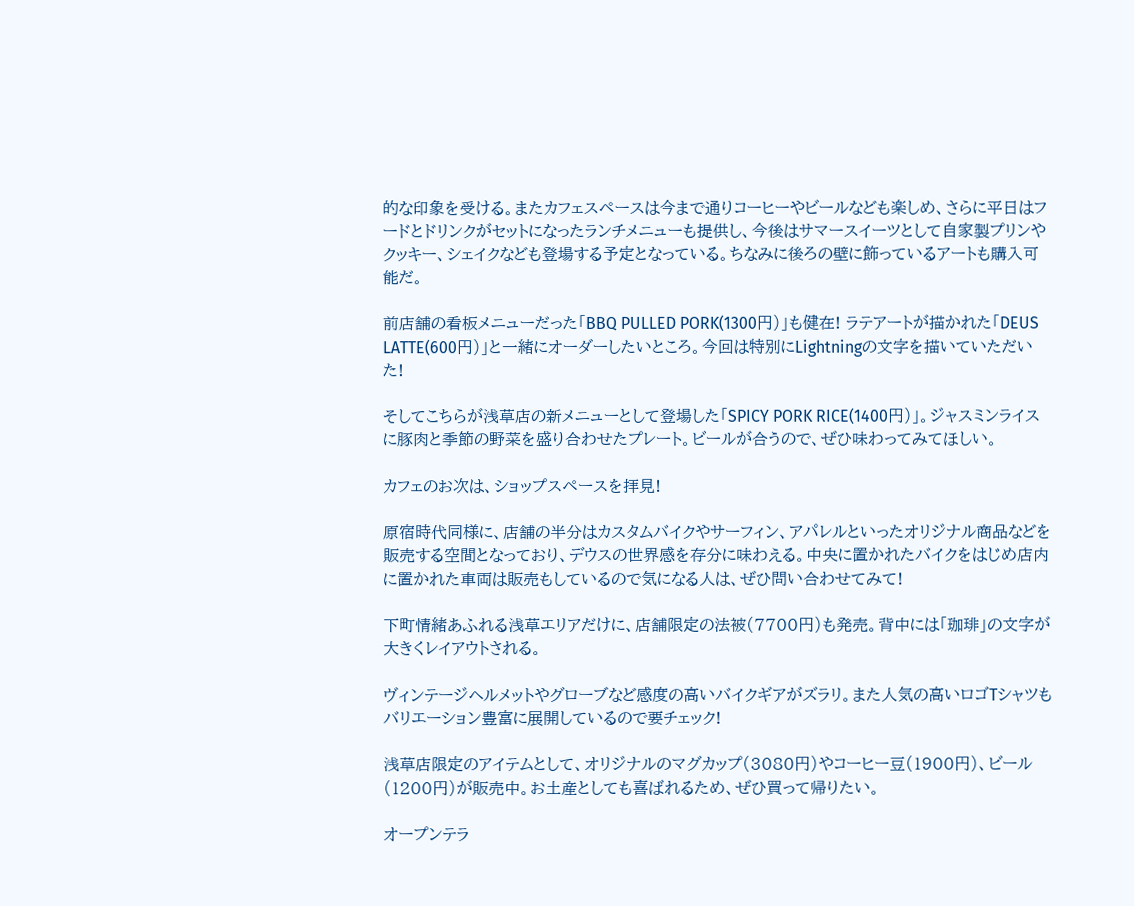的な印象を受ける。またカフェスペースは今まで通りコーヒーやビールなども楽しめ、さらに平日はフードとドリンクがセットになったランチメニューも提供し、今後はサマースイーツとして自家製プリンやクッキー、シェイクなども登場する予定となっている。ちなみに後ろの壁に飾っているアートも購入可能だ。

前店舗の看板メニューだった「BBQ PULLED PORK(1300円)」も健在! ラテアートが描かれた「DEUS LATTE(600円)」と一緒にオーダーしたいところ。今回は特別にLightningの文字を描いていただいた!

そしてこちらが浅草店の新メニューとして登場した「SPICY PORK RICE(1400円)」。ジャスミンライスに豚肉と季節の野菜を盛り合わせたプレート。ビールが合うので、ぜひ味わってみてほしい。

カフェのお次は、ショップスペースを拝見!

原宿時代同様に、店舗の半分はカスタムバイクやサーフィン、アパレルといったオリジナル商品などを販売する空間となっており、デウスの世界感を存分に味わえる。中央に置かれたバイクをはじめ店内に置かれた車両は販売もしているので気になる人は、ぜひ問い合わせてみて!

下町情緒あふれる浅草エリアだけに、店舗限定の法被(7700円)も発売。背中には「珈琲」の文字が大きくレイアウトされる。

ヴィンテージヘルメットやグローブなど感度の高いバイクギアがズラリ。また人気の高いロゴTシャツもバリエーション豊富に展開しているので要チェック!

浅草店限定のアイテムとして、オリジナルのマグカップ(3080円)やコーヒー豆(1900円)、ビール(1200円)が販売中。お土産としても喜ばれるため、ぜひ買って帰りたい。

オープンテラ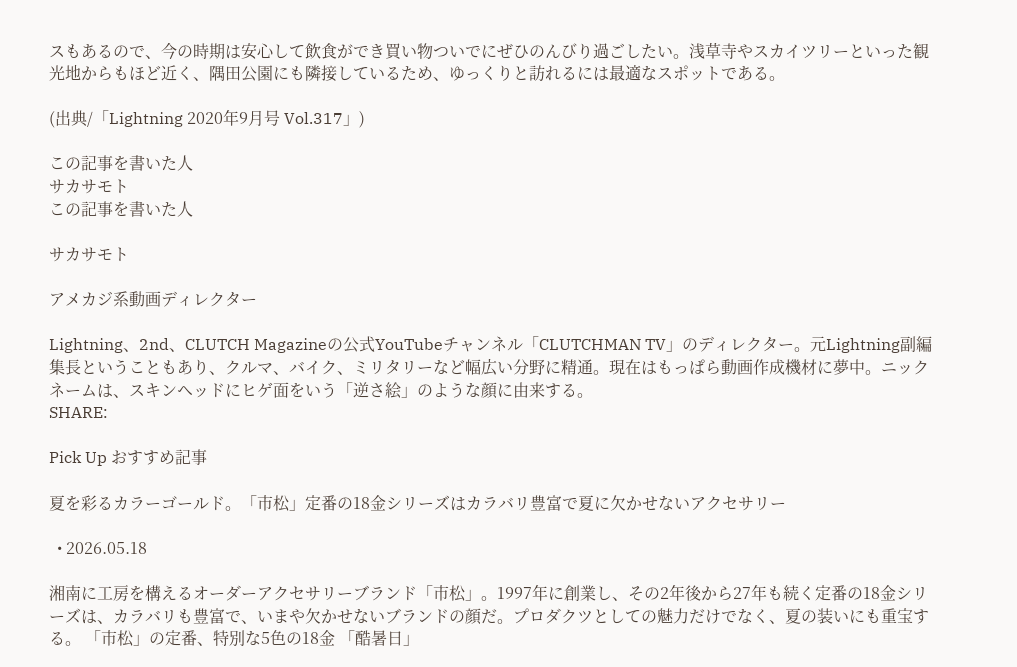スもあるので、今の時期は安心して飲食ができ買い物ついでにぜひのんびり過ごしたい。浅草寺やスカイツリーといった観光地からもほど近く、隅田公園にも隣接しているため、ゆっくりと訪れるには最適なスポットである。

(出典/「Lightning 2020年9月号 Vol.317」)

この記事を書いた人
サカサモト
この記事を書いた人

サカサモト

アメカジ系動画ディレクター

Lightning、2nd、CLUTCH Magazineの公式YouTubeチャンネル「CLUTCHMAN TV」のディレクター。元Lightning副編集長ということもあり、クルマ、バイク、ミリタリーなど幅広い分野に精通。現在はもっぱら動画作成機材に夢中。ニックネームは、スキンヘッドにヒゲ面をいう「逆さ絵」のような顔に由来する。
SHARE:

Pick Up おすすめ記事

夏を彩るカラーゴールド。「市松」定番の18金シリーズはカラバリ豊富で夏に欠かせないアクセサリー

  • 2026.05.18

湘南に工房を構えるオーダーアクセサリーブランド「市松」。1997年に創業し、その2年後から27年も続く定番の18金シリーズは、カラバリも豊富で、いまや欠かせないブランドの顔だ。プロダクツとしての魅力だけでなく、夏の装いにも重宝する。 「市松」の定番、特別な5色の18金 「酷暑日」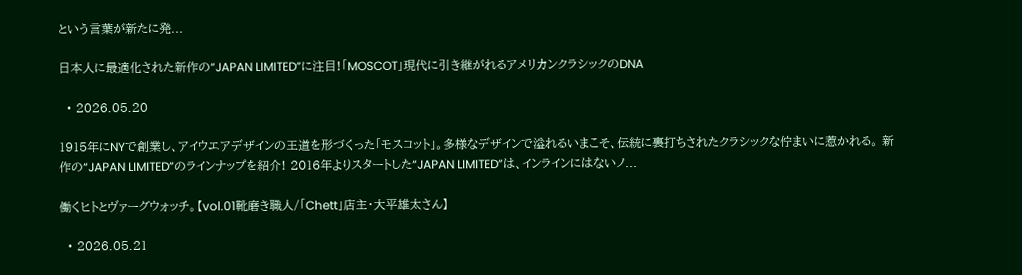という言葉が新たに発...

日本人に最適化された新作の“JAPAN LIMITED”に注目!「MOSCOT」現代に引き継がれるアメリカンクラシックのDNA

  • 2026.05.20

1915年にNYで創業し、アイウエアデザインの王道を形づくった「モスコット」。多様なデザインで溢れるいまこそ、伝統に裏打ちされたクラシックな佇まいに惹かれる。 新作の“JAPAN LIMITED”のラインナップを紹介! 2016年よりスタートした“JAPAN LIMITED”は、インラインにはないノ...

働くヒトとヴァーグウォッチ。【vol.01靴磨き職人/「Chett」店主・大平雄太さん】

  • 2026.05.21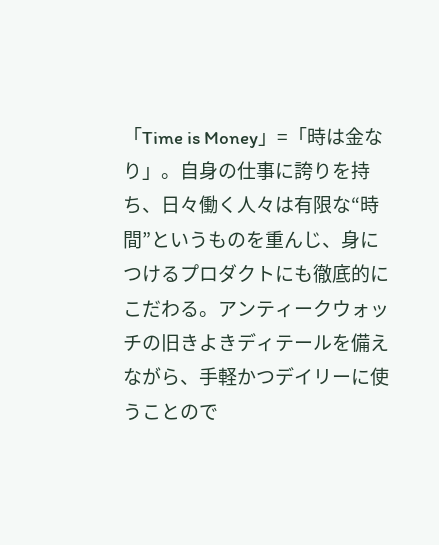「Time is Money」=「時は金なり」。自身の仕事に誇りを持ち、日々働く人々は有限な“時間”というものを重んじ、身につけるプロダクトにも徹底的にこだわる。アンティークウォッチの旧きよきディテールを備えながら、手軽かつデイリーに使うことので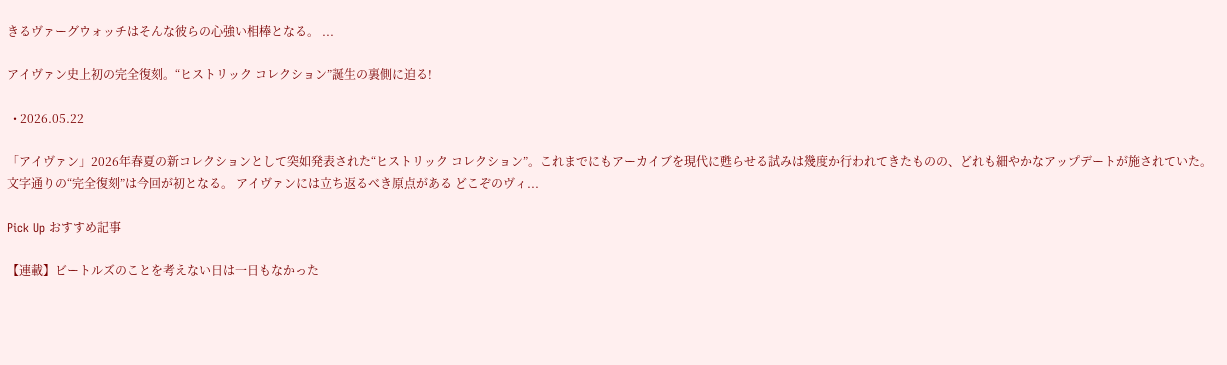きるヴァーグウォッチはそんな彼らの心強い相棒となる。 ...

アイヴァン史上初の完全復刻。“ヒストリック コレクション”誕生の裏側に迫る!

  • 2026.05.22

「アイヴァン」2026年春夏の新コレクションとして突如発表された“ヒストリック コレクション”。これまでにもアーカイブを現代に甦らせる試みは幾度か行われてきたものの、どれも細やかなアップデートが施されていた。文字通りの“完全復刻”は今回が初となる。 アイヴァンには立ち返るべき原点がある どこぞのヴィ...

Pick Up おすすめ記事

【連載】ビートルズのことを考えない日は一日もなかった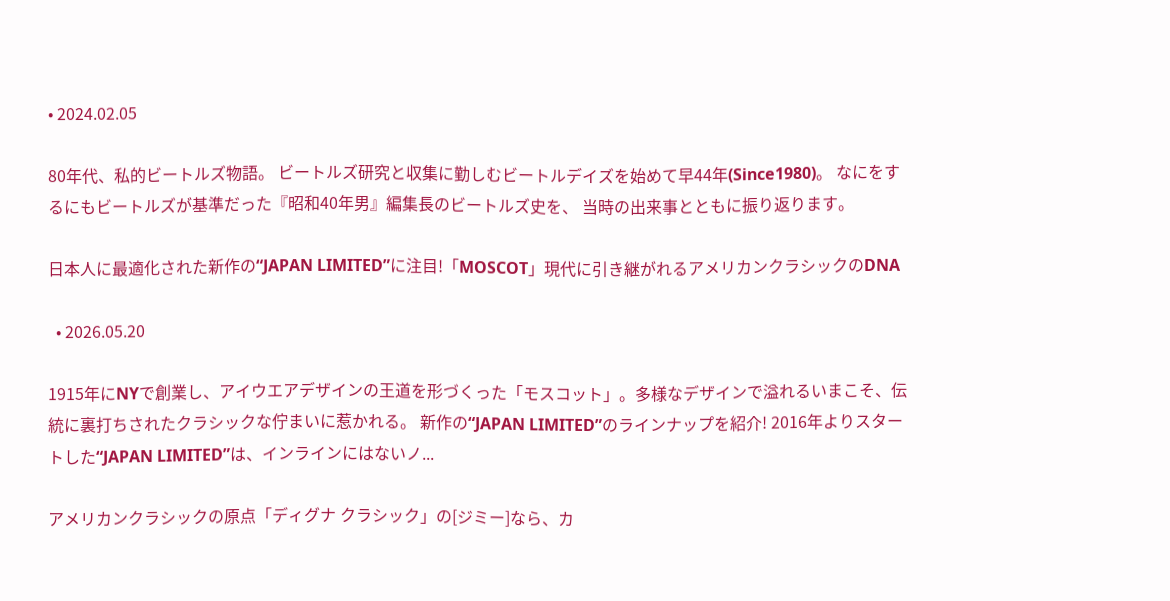• 2024.02.05

80年代、私的ビートルズ物語。 ビートルズ研究と収集に勤しむビートルデイズを始めて早44年(Since1980)。 なにをするにもビートルズが基準だった『昭和40年男』編集長のビートルズ史を、 当時の出来事とともに振り返ります。

日本人に最適化された新作の“JAPAN LIMITED”に注目!「MOSCOT」現代に引き継がれるアメリカンクラシックのDNA

  • 2026.05.20

1915年にNYで創業し、アイウエアデザインの王道を形づくった「モスコット」。多様なデザインで溢れるいまこそ、伝統に裏打ちされたクラシックな佇まいに惹かれる。 新作の“JAPAN LIMITED”のラインナップを紹介! 2016年よりスタートした“JAPAN LIMITED”は、インラインにはないノ...

アメリカンクラシックの原点「ディグナ クラシック」の[ジミー]なら、カ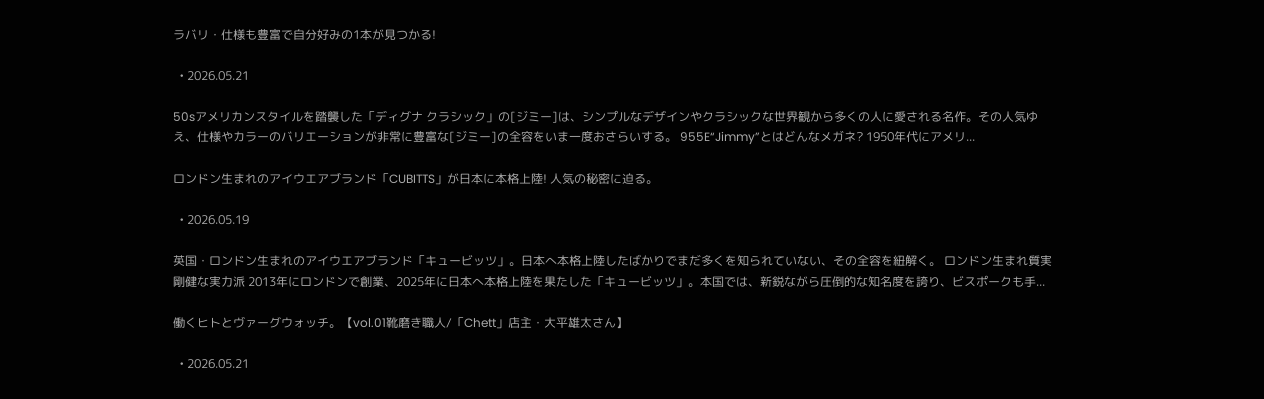ラバリ・仕様も豊富で自分好みの1本が見つかる!

  • 2026.05.21

50sアメリカンスタイルを踏襲した「ディグナ クラシック」の[ジミー]は、シンプルなデザインやクラシックな世界観から多くの人に愛される名作。その人気ゆえ、仕様やカラーのバリエーションが非常に豊富な[ジミー]の全容をいま一度おさらいする。 955E“Jimmy”とはどんなメガネ? 1950年代にアメリ...

ロンドン生まれのアイウエアブランド「CUBITTS」が日本に本格上陸! 人気の秘密に迫る。

  • 2026.05.19

英国・ロンドン生まれのアイウエアブランド「キュービッツ」。日本へ本格上陸したばかりでまだ多くを知られていない、その全容を紐解く。 ロンドン生まれ質実剛健な実力派 2013年にロンドンで創業、2025年に日本へ本格上陸を果たした「キュービッツ」。本国では、新鋭ながら圧倒的な知名度を誇り、ビスポークも手...

働くヒトとヴァーグウォッチ。【vol.01靴磨き職人/「Chett」店主・大平雄太さん】

  • 2026.05.21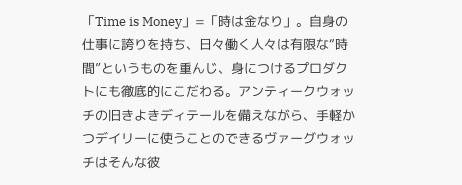「Time is Money」=「時は金なり」。自身の仕事に誇りを持ち、日々働く人々は有限な“時間”というものを重んじ、身につけるプロダクトにも徹底的にこだわる。アンティークウォッチの旧きよきディテールを備えながら、手軽かつデイリーに使うことのできるヴァーグウォッチはそんな彼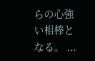らの心強い相棒となる。 ...